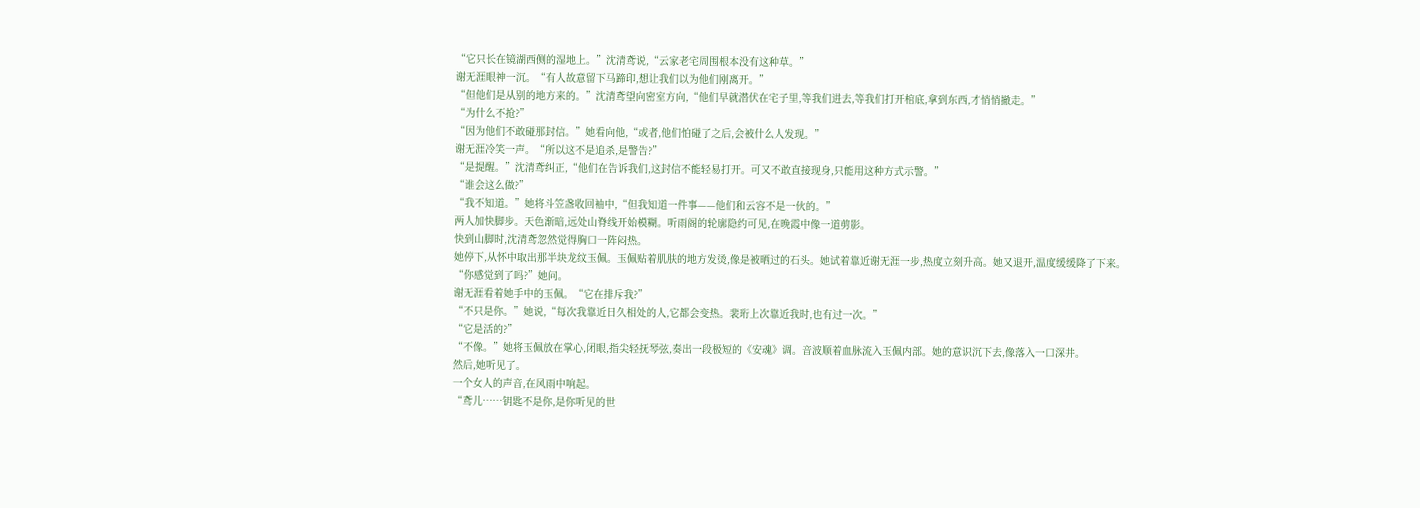“它只长在镜湖西侧的湿地上。”沈清鸢说,“云家老宅周围根本没有这种草。”
谢无涯眼神一沉。“有人故意留下马蹄印,想让我们以为他们刚离开。”
“但他们是从别的地方来的。”沈清鸢望向密室方向,“他们早就潜伏在宅子里,等我们进去,等我们打开棺底,拿到东西,才悄悄撤走。”
“为什么不抢?”
“因为他们不敢碰那封信。”她看向他,“或者,他们怕碰了之后,会被什么人发现。”
谢无涯冷笑一声。“所以这不是追杀,是警告?”
“是提醒。”沈清鸢纠正,“他们在告诉我们,这封信不能轻易打开。可又不敢直接现身,只能用这种方式示警。”
“谁会这么做?”
“我不知道。”她将斗笠盏收回袖中,“但我知道一件事——他们和云容不是一伙的。”
两人加快脚步。天色渐暗,远处山脊线开始模糊。听雨阁的轮廓隐约可见,在晚霞中像一道剪影。
快到山脚时,沈清鸢忽然觉得胸口一阵闷热。
她停下,从怀中取出那半块龙纹玉佩。玉佩贴着肌肤的地方发烫,像是被晒过的石头。她试着靠近谢无涯一步,热度立刻升高。她又退开,温度缓缓降了下来。
“你感觉到了吗?”她问。
谢无涯看着她手中的玉佩。“它在排斥我?”
“不只是你。”她说,“每次我靠近日久相处的人,它都会变热。裴珩上次靠近我时,也有过一次。”
“它是活的?”
“不像。”她将玉佩放在掌心,闭眼,指尖轻抚琴弦,奏出一段极短的《安魂》调。音波顺着血脉流入玉佩内部。她的意识沉下去,像落入一口深井。
然后,她听见了。
一个女人的声音,在风雨中响起。
“鸢儿……钥匙不是你,是你听见的世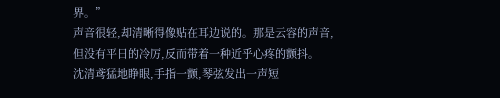界。”
声音很轻,却清晰得像贴在耳边说的。那是云容的声音,但没有平日的冷厉,反而带着一种近乎心疼的颤抖。
沈清鸢猛地睁眼,手指一颤,琴弦发出一声短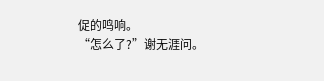促的鸣响。
“怎么了?”谢无涯问。